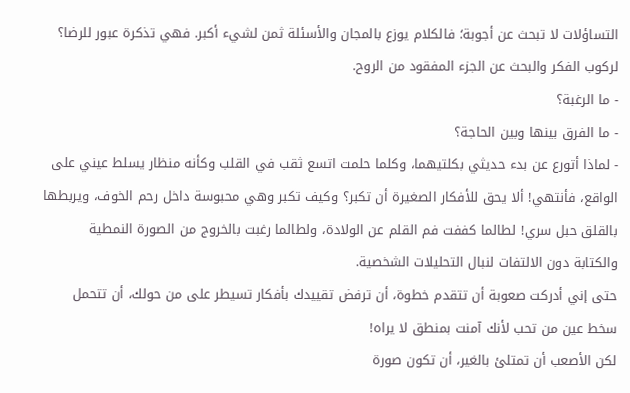التساؤلات لا تبحث عن أجوبة؛ فالكلام يوزع بالمجان والأسئلة ثمن لشيء أكبر. فهي تذكرة عبور للرضا؟ لركوب الفكر والبحث عن الجزء المفقود من الروح.
- ما الرغبة؟
- ما الفرق بينها وبين الحاجة؟
- لماذا أتورع عن بدء حديثي بكلتيهما، وكلما حلمت اتسع ثقب في القلب وكأنه منظار يسلط عيني على الواقع، فأنتهي! ألا يحق للأفكار الصغيرة أن تكبر؟ وكيف تكبر وهي محبوسة داخل رحم الخوف، ويربطها بالقلق حبل سري! لطالما كففت فم القلم عن الولادة، ولطالما رغبت بالخروج من الصورة النمطية والكتابة دون الالتفات لنبال التحليلات الشخصية.
حتى إني أدركت صعوبة أن تتقدم خطوة، أن ترفض تقييدك بأفكار تسيطر على من حولك، أن تتحمل سخط عين من تحب لأنك آمنت بمنطق لا يراه!
لكن الأصعب أن تمتلئ بالغير، أن تكون صورة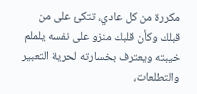مكررة من كل عادي، تتكئ على من قبلك وكأن قلبك منزو على نفسه يلملم خيبته ويعترف بخسارته لحرية التعبير والتطلعات،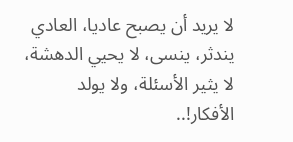لا يريد أن يصبح عاديا، العادي يندثر، ينسى، لا يحيي الدهشة، لا يثير الأسئلة، ولا يولد الأفكار!..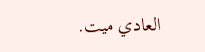العادي ميت.